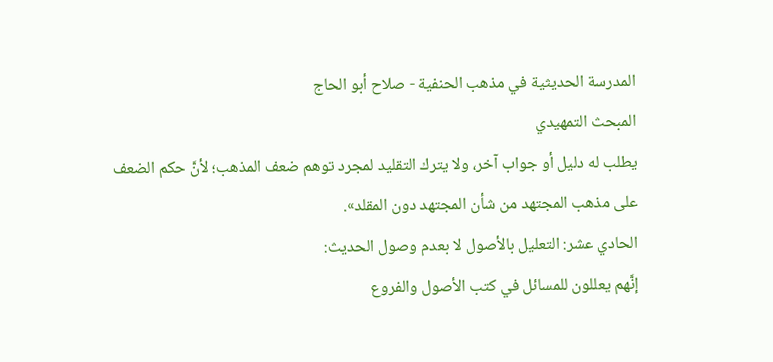المدرسة الحديثية في مذهب الحنفية - صلاح أبو الحاج
المبحث التمهيدي
يطلب له دليل أو جواب آخر، ولا يترك التقليد لمجرد توهم ضعف المذهب؛ لأنَّ حكم الضعف على مذهب المجتهد من شأن المجتهد دون المقلد».
الحادي عشر: التعليل بالأصول لا بعدم وصول الحديث:
إنَّهم يعللون للمسائل في كتب الأصول والفروع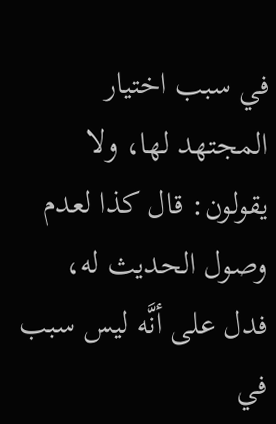في سبب اختيار المجتهد لها، ولا يقولون: قال كذا لعدم وصول الحديث له، فدل على أنَّه ليس سبب في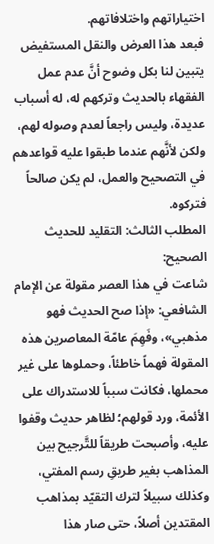اختياراتهم واختلافاتهم.
فبعد هذا العرض والنقل المستفيض يتبين لنا بكل وضوح أنَّ عدم عمل الفقهاء بالحديث وتركهم له، له أسباب عديدة، وليس راجعاً لعدم وصوله لهم، ولكن لأنَّهم عندما طبقوا عليه قواعدهم في التصحيح والعمل، لم يكن صالحاً فتركوه.
المطلب الثالث: التقليد للحديث الصحيح:
شاعت في هذا العصر مقولة عن الإمام الشافعي: «إذا صح الحديث فهو مذهبي»، وفَهِمَ عامّة المعاصرين هذه المقولة فهماً خاطئاً، وحملوها على غير محملها، فكانت سبباً للاستدراك على الأئمة، ورد قولهم؛ لظاهر حديث وقفوا عليه، وأصبحت طريقاً للتَّرجيح بين المذاهب بغير طريقِ رسم المفتي، وكذلك سبيلاً لترك التقيّد بمذاهب المقتدين أصلاً، حتى صار هذا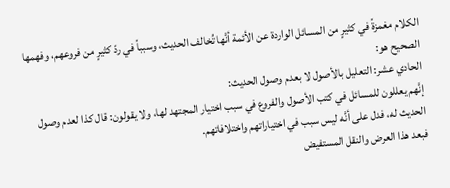الكلام مغمزةً في كثيرٍ من المسائل الواردة عن الأئمة أنَّها تُخالف الحديث، وسبباً في ردّ كثيرٍ من فروعهم، وفهمها الصحيح هو:
الحادي عشر: التعليل بالأصول لا بعدم وصول الحديث:
إنَّهم يعللون للمسائل في كتب الأصول والفروع في سبب اختيار المجتهد لها، ولا يقولون: قال كذا لعدم وصول الحديث له، فدل على أنَّه ليس سبب في اختياراتهم واختلافاتهم.
فبعد هذا العرض والنقل المستفيض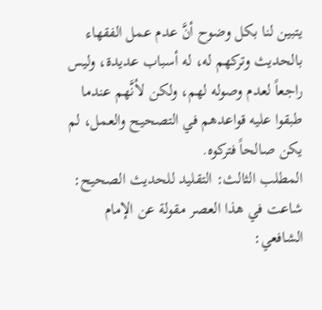يتبين لنا بكل وضوح أنَّ عدم عمل الفقهاء بالحديث وتركهم له، له أسباب عديدة، وليس راجعاً لعدم وصوله لهم، ولكن لأنَّهم عندما طبقوا عليه قواعدهم في التصحيح والعمل، لم يكن صالحاً فتركوه.
المطلب الثالث: التقليد للحديث الصحيح:
شاعت في هذا العصر مقولة عن الإمام الشافعي: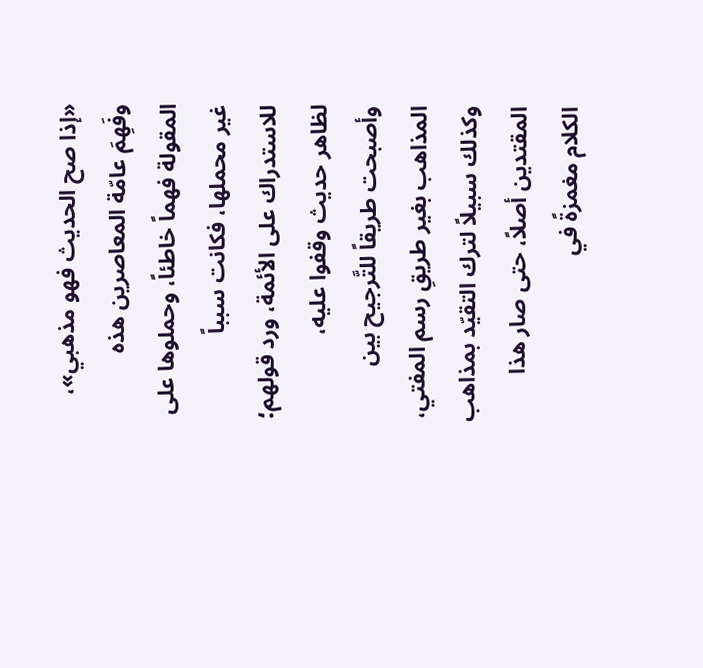«إذا صح الحديث فهو مذهبي»، وفَهِمَ عامّة المعاصرين هذه المقولة فهماً خاطئاً، وحملوها على غير محملها، فكانت سبباً للاستدراك على الأئمة، ورد قولهم؛ لظاهر حديث وقفوا عليه، وأصبحت طريقاً للتَّرجيح بين المذاهب بغير طريقِ رسم المفتي، وكذلك سبيلاً لترك التقيّد بمذاهب المقتدين أصلاً، حتى صار هذا الكلام مغمزةً في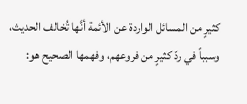كثيرٍ من المسائل الواردة عن الأئمة أنَّها تُخالف الحديث، وسبباً في ردّ كثيرٍ من فروعهم، وفهمها الصحيح هو: